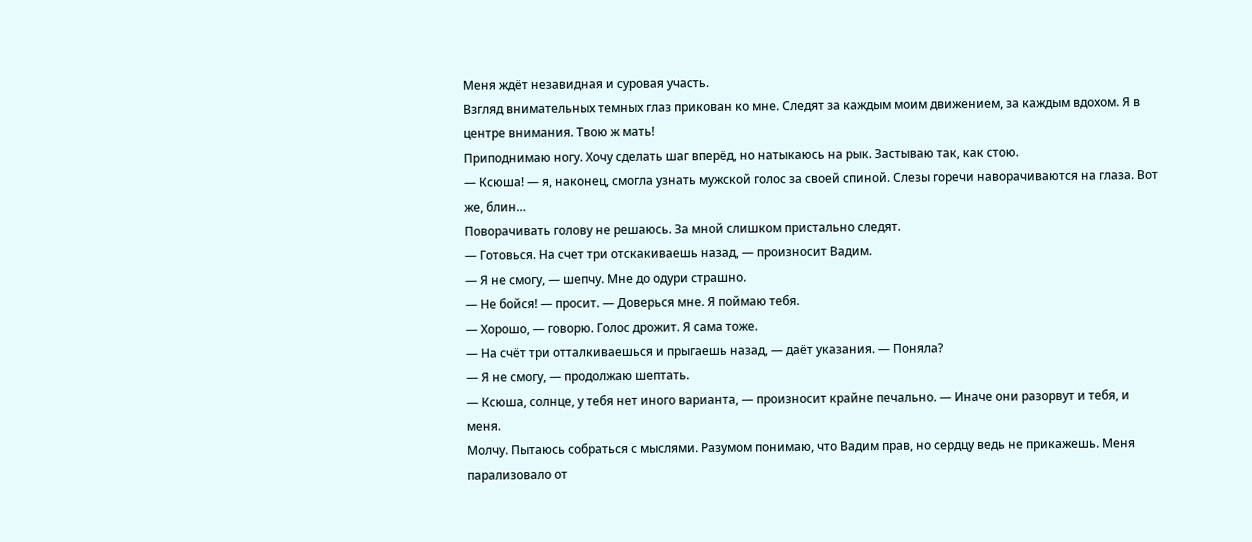Меня ждёт незавидная и суровая участь.
Взгляд внимательных темных глаз прикован ко мне. Следят за каждым моим движением, за каждым вдохом. Я в центре внимания. Твою ж мать!
Приподнимаю ногу. Хочу сделать шаг вперёд, но натыкаюсь на рык. Застываю так, как стою.
— Ксюша! — я, наконец, смогла узнать мужской голос за своей спиной. Слезы горечи наворачиваются на глаза. Вот же, блин…
Поворачивать голову не решаюсь. За мной слишком пристально следят.
— Готовься. На счет три отскакиваешь назад, — произносит Вадим.
— Я не смогу, — шепчу. Мне до одури страшно.
— Не бойся! — просит. — Доверься мне. Я поймаю тебя.
— Хорошо, — говорю. Голос дрожит. Я сама тоже.
— На счёт три отталкиваешься и прыгаешь назад, — даёт указания. — Поняла?
— Я не смогу, — продолжаю шептать.
— Ксюша, солнце, у тебя нет иного варианта, — произносит крайне печально. — Иначе они разорвут и тебя, и меня.
Молчу. Пытаюсь собраться с мыслями. Разумом понимаю, что Вадим прав, но сердцу ведь не прикажешь. Меня парализовало от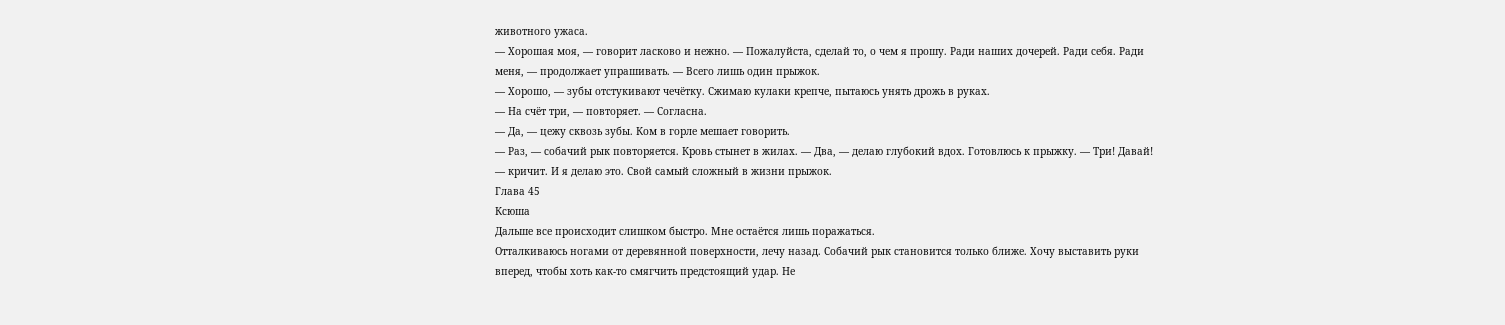животного ужаса.
— Хорошая моя, — говорит ласково и нежно. — Пожалуйста, сделай то, о чем я прошу. Ради наших дочерей. Ради себя. Ради меня, — продолжает упрашивать. — Всего лишь один прыжок.
— Хорошо, — зубы отстукивают чечётку. Сжимаю кулаки крепче, пытаюсь унять дрожь в руках.
— На счёт три, — повторяет. — Согласна.
— Да, — цежу сквозь зубы. Ком в горле мешает говорить.
— Раз, — собачий рык повторяется. Кровь стынет в жилах. — Два, — делаю глубокий вдох. Готовлюсь к прыжку. — Три! Давай! — кричит. И я делаю это. Свой самый сложный в жизни прыжок.
Глава 45
Ксюша
Дальше все происходит слишком быстро. Мне остаётся лишь поражаться.
Отталкиваюсь ногами от деревянной поверхности, лечу назад. Собачий рык становится только ближе. Хочу выставить руки вперед, чтобы хоть как-то смягчить предстоящий удар. Не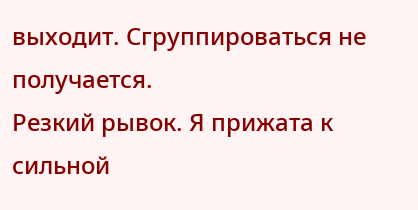выходит. Сгруппироваться не получается.
Резкий рывок. Я прижата к сильной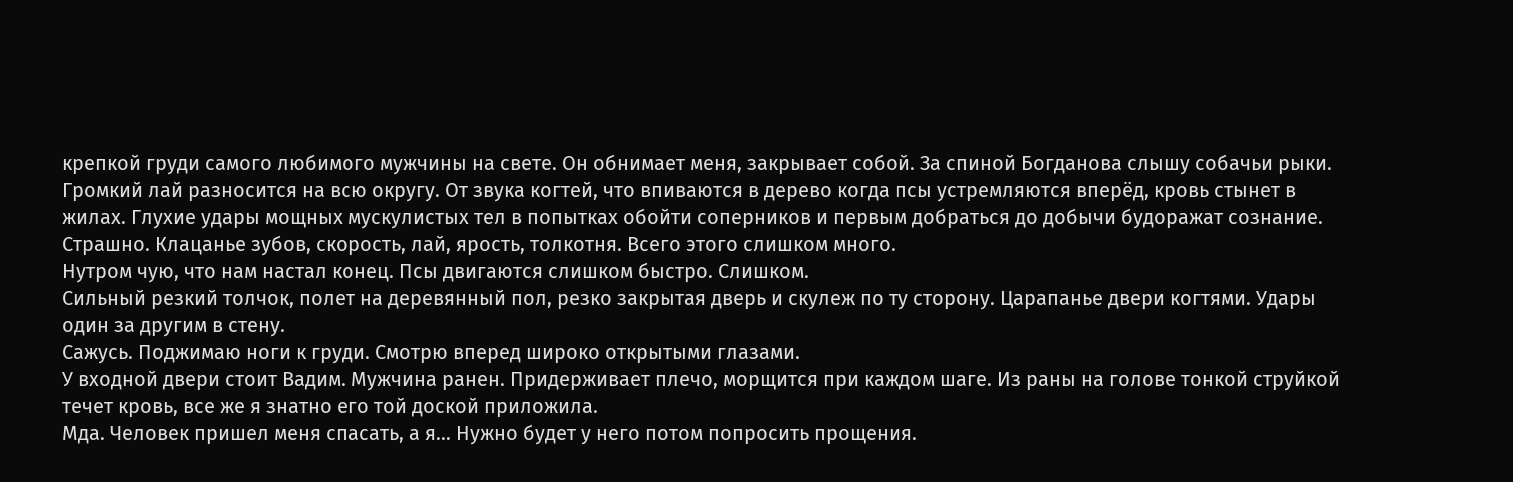крепкой груди самого любимого мужчины на свете. Он обнимает меня, закрывает собой. За спиной Богданова слышу собачьи рыки.
Громкий лай разносится на всю округу. От звука когтей, что впиваются в дерево когда псы устремляются вперёд, кровь стынет в жилах. Глухие удары мощных мускулистых тел в попытках обойти соперников и первым добраться до добычи будоражат сознание. Страшно. Клацанье зубов, скорость, лай, ярость, толкотня. Всего этого слишком много.
Нутром чую, что нам настал конец. Псы двигаются слишком быстро. Слишком.
Сильный резкий толчок, полет на деревянный пол, резко закрытая дверь и скулеж по ту сторону. Царапанье двери когтями. Удары один за другим в стену.
Сажусь. Поджимаю ноги к груди. Смотрю вперед широко открытыми глазами.
У входной двери стоит Вадим. Мужчина ранен. Придерживает плечо, морщится при каждом шаге. Из раны на голове тонкой струйкой течет кровь, все же я знатно его той доской приложила.
Мда. Человек пришел меня спасать, а я… Нужно будет у него потом попросить прощения.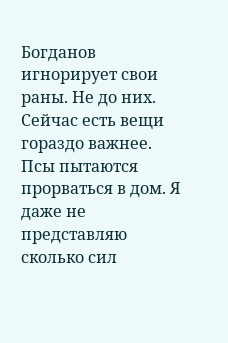Богданов игнорирует свои раны. Не до них. Сейчас есть вещи гораздо важнее.
Псы пытаются прорваться в дом. Я даже не представляю сколько сил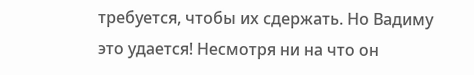требуется, чтобы их сдержать. Но Вадиму это удается! Несмотря ни на что он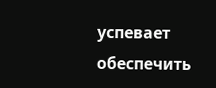успевает обеспечить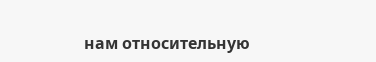нам относительную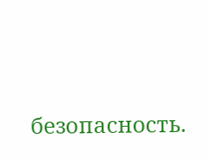безопасность.